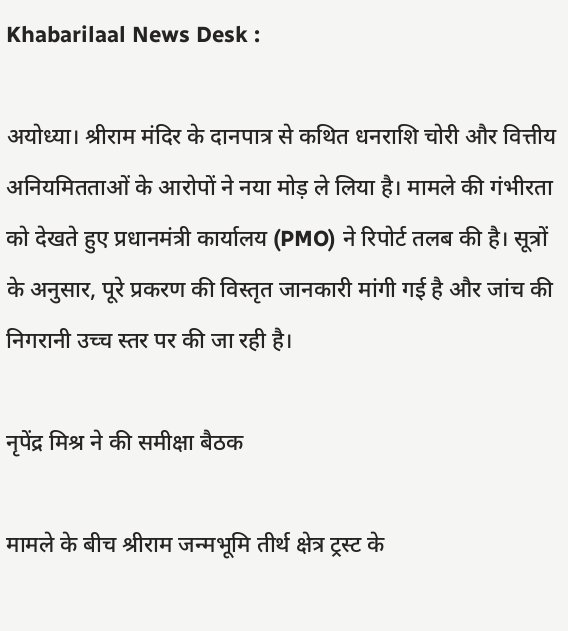Khabarilaal News Desk :

अयोध्या। श्रीराम मंदिर के दानपात्र से कथित धनराशि चोरी और वित्तीय अनियमितताओं के आरोपों ने नया मोड़ ले लिया है। मामले की गंभीरता को देखते हुए प्रधानमंत्री कार्यालय (PMO) ने रिपोर्ट तलब की है। सूत्रों के अनुसार, पूरे प्रकरण की विस्तृत जानकारी मांगी गई है और जांच की निगरानी उच्च स्तर पर की जा रही है।

नृपेंद्र मिश्र ने की समीक्षा बैठक

मामले के बीच श्रीराम जन्मभूमि तीर्थ क्षेत्र ट्रस्ट के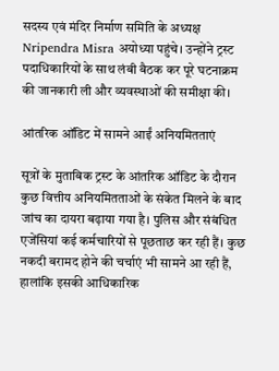सदस्य एवं मंदिर निर्माण समिति के अध्यक्ष Nripendra Misra अयोध्या पहुंचे। उन्होंने ट्रस्ट पदाधिकारियों के साथ लंबी बैठक कर पूरे घटनाक्रम की जानकारी ली और व्यवस्थाओं की समीक्षा की।

आंतरिक ऑडिट में सामने आईं अनियमितताएं

सूत्रों के मुताबिक ट्रस्ट के आंतरिक ऑडिट के दौरान कुछ वित्तीय अनियमितताओं के संकेत मिलने के बाद जांच का दायरा बढ़ाया गया है। पुलिस और संबंधित एजेंसियां कई कर्मचारियों से पूछताछ कर रही हैं। कुछ नकदी बरामद होने की चर्चाएं भी सामने आ रही हैं, हालांकि इसकी आधिकारिक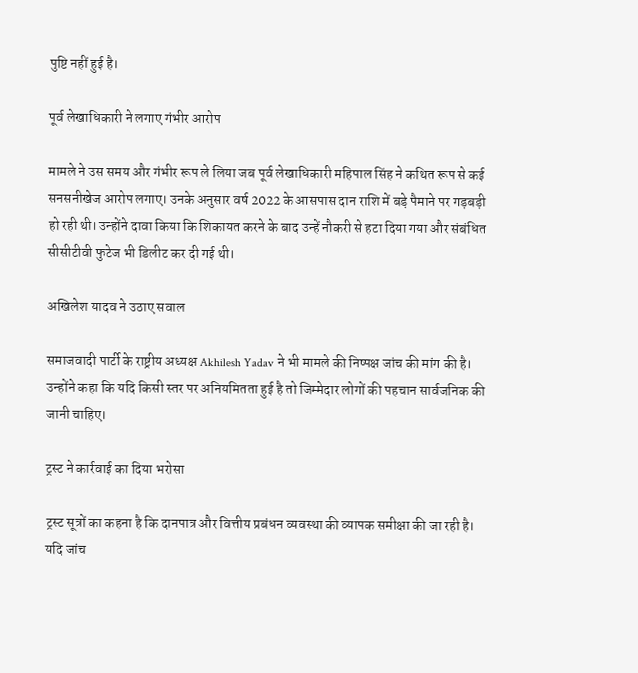पुष्टि नहीं हुई है।

पूर्व लेखाधिकारी ने लगाए गंभीर आरोप

मामले ने उस समय और गंभीर रूप ले लिया जब पूर्व लेखाधिकारी महिपाल सिंह ने कथित रूप से कई सनसनीखेज आरोप लगाए। उनके अनुसार वर्ष 2022 के आसपास दान राशि में बड़े पैमाने पर गड़बड़ी हो रही थी। उन्होंने दावा किया कि शिकायत करने के बाद उन्हें नौकरी से हटा दिया गया और संबंधित सीसीटीवी फुटेज भी डिलीट कर दी गई थी।

अखिलेश यादव ने उठाए सवाल

समाजवादी पार्टी के राष्ट्रीय अध्यक्ष Akhilesh Yadav ने भी मामले की निष्पक्ष जांच की मांग की है। उन्होंने कहा कि यदि किसी स्तर पर अनियमितता हुई है तो जिम्मेदार लोगों की पहचान सार्वजनिक की जानी चाहिए।

ट्रस्ट ने कार्रवाई का दिया भरोसा

ट्रस्ट सूत्रों का कहना है कि दानपात्र और वित्तीय प्रबंधन व्यवस्था की व्यापक समीक्षा की जा रही है। यदि जांच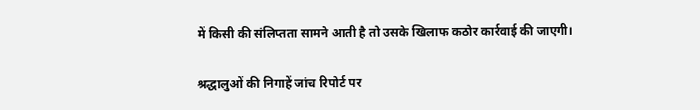में किसी की संलिप्तता सामने आती है तो उसके खिलाफ कठोर कार्रवाई की जाएगी।

श्रद्धालुओं की निगाहें जांच रिपोर्ट पर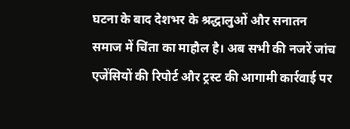घटना के बाद देशभर के श्रद्धालुओं और सनातन समाज में चिंता का माहौल है। अब सभी की नजरें जांच एजेंसियों की रिपोर्ट और ट्रस्ट की आगामी कार्रवाई पर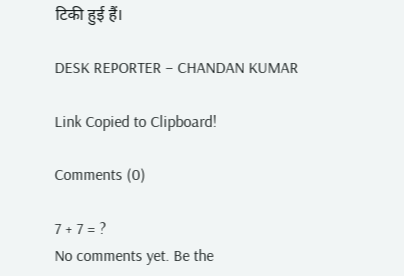टिकी हुई हैं।

DESK REPORTER – CHANDAN KUMAR

Link Copied to Clipboard!

Comments (0)

7 + 7 = ?
No comments yet. Be the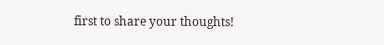first to share your thoughts!